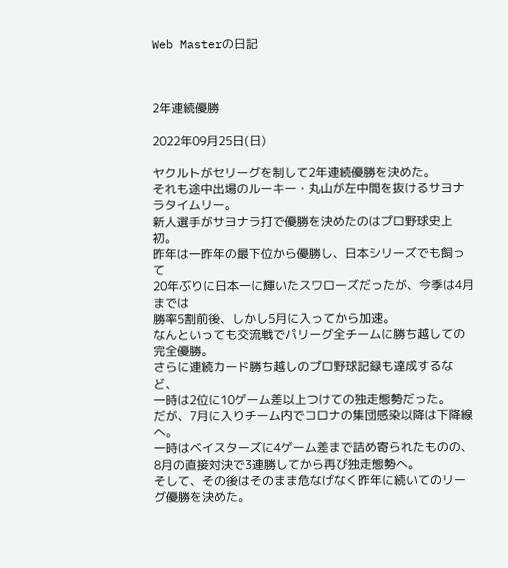Web Masterの日記



2年連続優勝

2022年09月25日(日)

ヤクルトがセリーグを制して2年連続優勝を決めた。
それも途中出場のルーキー・丸山が左中間を抜けるサヨナラタイムリー。
新人選手がサヨナラ打で優勝を決めたのはプロ野球史上初。
昨年は一昨年の最下位から優勝し、日本シリーズでも飼って
20年ぶりに日本一に輝いたスワローズだったが、今季は4月までは
勝率5割前後、しかし5月に入ってから加速。
なんといっても交流戦でパリーグ全チームに勝ち越しての完全優勝。
さらに連続カード勝ち越しのプロ野球記録も達成するなど、
一時は2位に10ゲーム差以上つけての独走態勢だった。
だが、7月に入りチーム内でコロナの集団感染以降は下降線へ。
一時はベイスターズに4ゲーム差まで詰め寄られたものの、
8月の直接対決で3連勝してから再び独走態勢へ。
そして、その後はそのまま危なげなく昨年に続いてのリーグ優勝を決めた。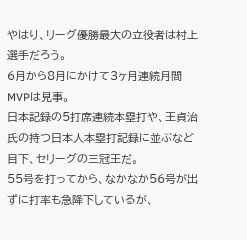やはり、リーグ優勝最大の立役者は村上選手だろう。
6月から8月にかけて3ヶ月連続月間MVPは見事。
日本記録の5打席連続本塁打や、王貞治氏の持つ日本人本塁打記録に並ぶなど
目下、セリーグの三冠王だ。
55号を打ってから、なかなか56号が出ずに打率も急降下しているが、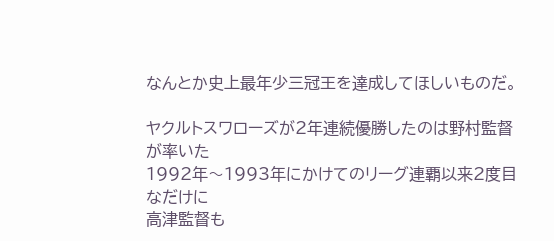なんとか史上最年少三冠王を達成してほしいものだ。

ヤクルトスワローズが2年連続優勝したのは野村監督が率いた
1992年〜1993年にかけてのリーグ連覇以来2度目なだけに
高津監督も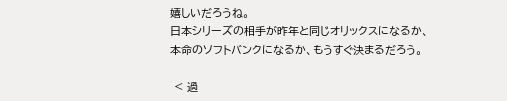嬉しいだろうね。
日本シリーズの相手が昨年と同じオリックスになるか、
本命のソフトバンクになるか、もうすぐ決まるだろう。

 < 過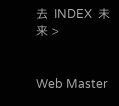去  INDEX  未来 >


Web Master